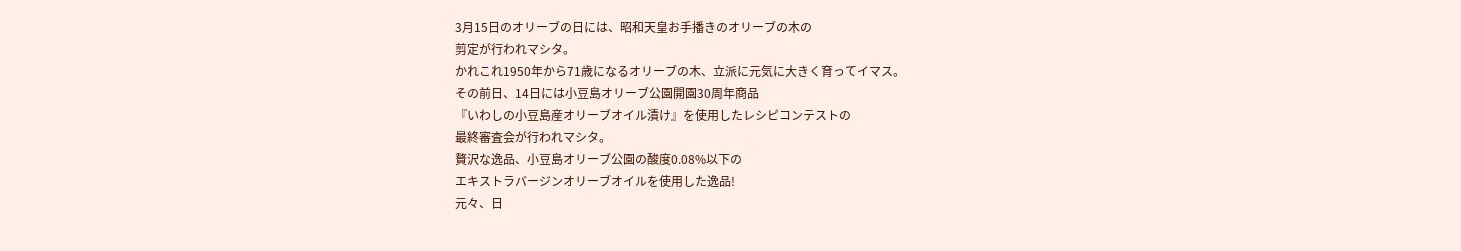3月15日のオリーブの日には、昭和天皇お手播きのオリーブの木の
剪定が行われマシタ。
かれこれ1950年から71歳になるオリーブの木、立派に元気に大きく育ってイマス。
その前日、14日には小豆島オリーブ公園開園30周年商品
『いわしの小豆島産オリーブオイル漬け』を使用したレシピコンテストの
最終審査会が行われマシタ。
贅沢な逸品、小豆島オリーブ公園の酸度0.08%以下の
エキストラバージンオリーブオイルを使用した逸品!
元々、日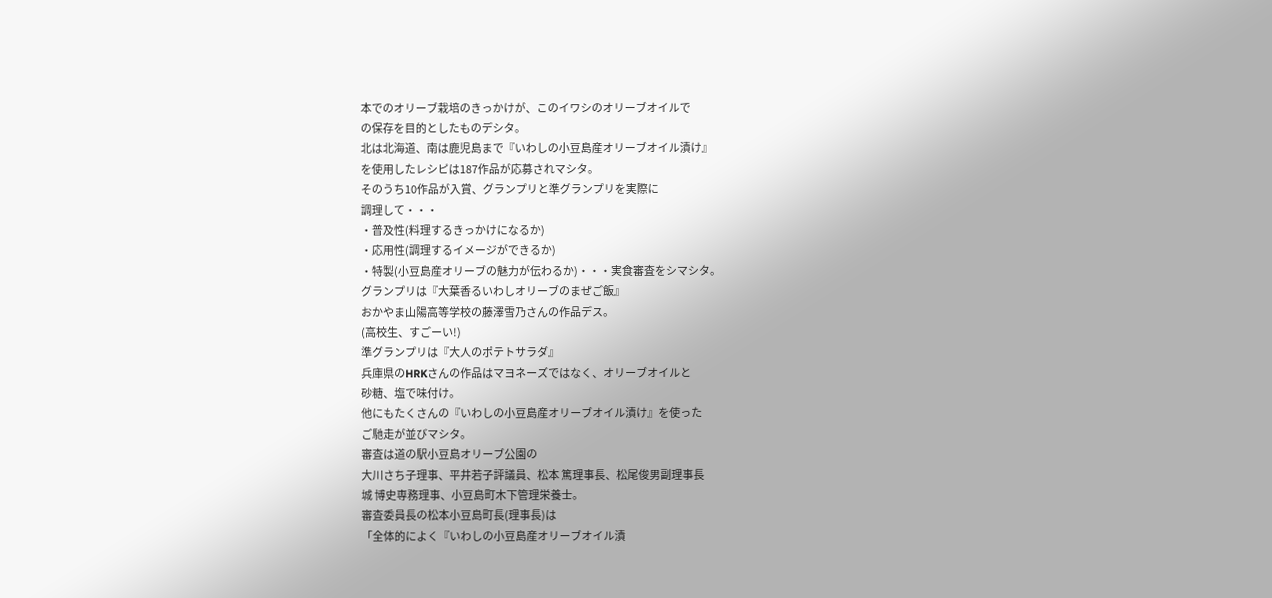本でのオリーブ栽培のきっかけが、このイワシのオリーブオイルで
の保存を目的としたものデシタ。
北は北海道、南は鹿児島まで『いわしの小豆島産オリーブオイル漬け』
を使用したレシピは187作品が応募されマシタ。
そのうち10作品が入賞、グランプリと準グランプリを実際に
調理して・・・
・普及性(料理するきっかけになるか)
・応用性(調理するイメージができるか)
・特製(小豆島産オリーブの魅力が伝わるか)・・・実食審査をシマシタ。
グランプリは『大葉香るいわしオリーブのまぜご飯』
おかやま山陽高等学校の藤澤雪乃さんの作品デス。
(高校生、すごーい!)
準グランプリは『大人のポテトサラダ』
兵庫県のHRKさんの作品はマヨネーズではなく、オリーブオイルと
砂糖、塩で味付け。
他にもたくさんの『いわしの小豆島産オリーブオイル漬け』を使った
ご馳走が並びマシタ。
審査は道の駅小豆島オリーブ公園の
大川さち子理事、平井若子評議員、松本 篤理事長、松尾俊男副理事長
城 博史専務理事、小豆島町木下管理栄養士。
審査委員長の松本小豆島町長(理事長)は
「全体的によく『いわしの小豆島産オリーブオイル漬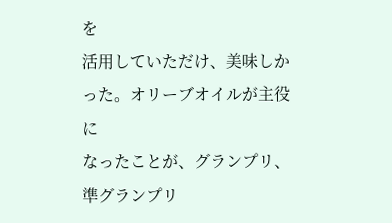を
活用していただけ、美味しかった。オリーブオイルが主役に
なったことが、グランプリ、準グランプリ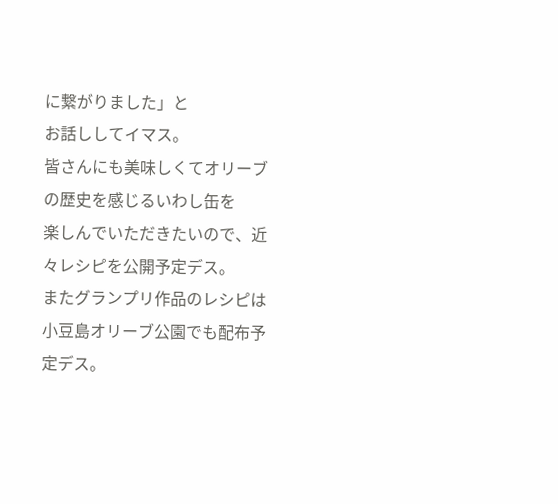に繋がりました」と
お話ししてイマス。
皆さんにも美味しくてオリーブの歴史を感じるいわし缶を
楽しんでいただきたいので、近々レシピを公開予定デス。
またグランプリ作品のレシピは小豆島オリーブ公園でも配布予定デス。